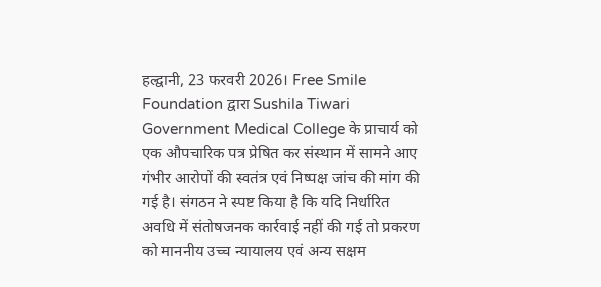हल्द्वानी, 23 फरवरी 2026। Free Smile Foundation द्वारा Sushila Tiwari Government Medical College के प्राचार्य को एक औपचारिक पत्र प्रेषित कर संस्थान में सामने आए गंभीर आरोपों की स्वतंत्र एवं निष्पक्ष जांच की मांग की गई है। संगठन ने स्पष्ट किया है कि यदि निर्धारित अवधि में संतोषजनक कार्रवाई नहीं की गई तो प्रकरण को माननीय उच्च न्यायालय एवं अन्य सक्षम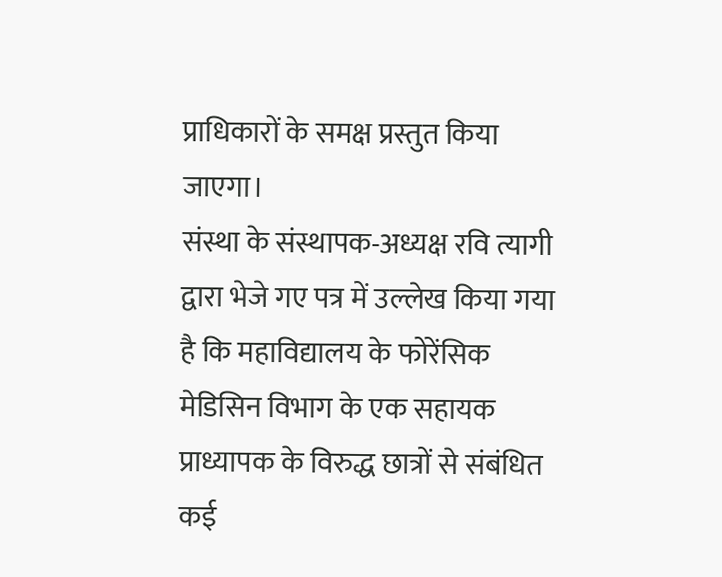प्राधिकारों के समक्ष प्रस्तुत किया जाएगा।
संस्था के संस्थापक-अध्यक्ष रवि त्यागी द्वारा भेजे गए पत्र में उल्लेख किया गया है कि महाविद्यालय के फोरेंसिक मेडिसिन विभाग के एक सहायक प्राध्यापक के विरुद्ध छात्रों से संबंधित कई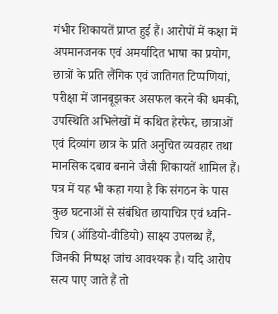गंभीर शिकायतें प्राप्त हुई हैं। आरोपों में कक्षा में अपमानजनक एवं अमर्यादित भाषा का प्रयोग, छात्रों के प्रति लैंगिक एवं जातिगत टिप्पणियां, परीक्षा में जानबूझकर असफल करने की धमकी, उपस्थिति अभिलेखों में कथित हेरफेर, छात्राओं एवं दिव्यांग छात्र के प्रति अनुचित व्यवहार तथा मानसिक दबाव बनाने जैसी शिकायतें शामिल हैं।
पत्र में यह भी कहा गया है कि संगठन के पास कुछ घटनाओं से संबंधित छायाचित्र एवं ध्वनि-चित्र (ऑडियो-वीडियो) साक्ष्य उपलब्ध हैं, जिनकी निष्पक्ष जांच आवश्यक है। यदि आरोप सत्य पाए जाते हैं तो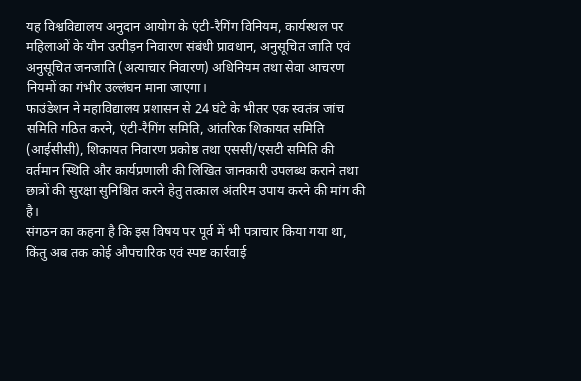यह विश्वविद्यालय अनुदान आयोग के एंटी-रैगिंग विनियम, कार्यस्थल पर महिलाओं के यौन उत्पीड़न निवारण संबंधी प्रावधान, अनुसूचित जाति एवं अनुसूचित जनजाति (अत्याचार निवारण) अधिनियम तथा सेवा आचरण नियमों का गंभीर उल्लंघन माना जाएगा।
फाउंडेशन ने महाविद्यालय प्रशासन से 24 घंटे के भीतर एक स्वतंत्र जांच समिति गठित करने, एंटी-रैगिंग समिति, आंतरिक शिकायत समिति (आईसीसी), शिकायत निवारण प्रकोष्ठ तथा एससी/एसटी समिति की वर्तमान स्थिति और कार्यप्रणाली की लिखित जानकारी उपलब्ध कराने तथा छात्रों की सुरक्षा सुनिश्चित करने हेतु तत्काल अंतरिम उपाय करने की मांग की है।
संगठन का कहना है कि इस विषय पर पूर्व में भी पत्राचार किया गया था, किंतु अब तक कोई औपचारिक एवं स्पष्ट कार्रवाई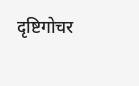दृष्टिगोचर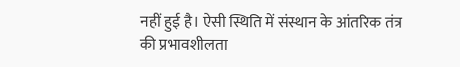नहीं हुई है। ऐसी स्थिति में संस्थान के आंतरिक तंत्र की प्रभावशीलता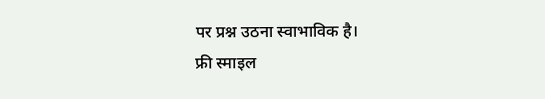पर प्रश्न उठना स्वाभाविक है।
फ्री स्माइल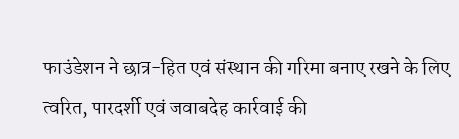फाउंडेशन ने छात्र-हित एवं संस्थान की गरिमा बनाए रखने के लिए त्वरित, पारदर्शी एवं जवाबदेह कार्रवाई की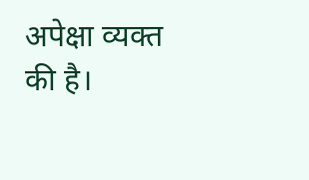अपेक्षा व्यक्त की है।